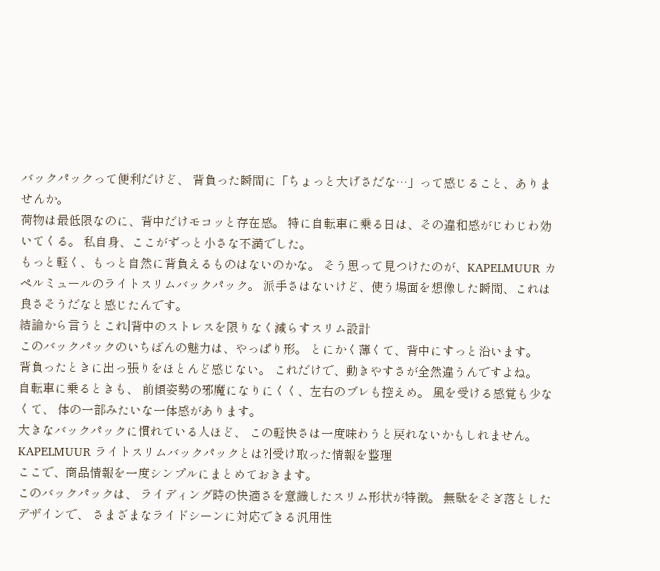バックパックって便利だけど、 背負った瞬間に「ちょっと大げさだな…」って感じること、ありませんか。
荷物は最低限なのに、背中だけモコッと存在感。 特に自転車に乗る日は、その違和感がじわじわ効いてくる。 私自身、ここがずっと小さな不満でした。
もっと軽く、もっと自然に背負えるものはないのかな。 そう思って見つけたのが、KAPELMUUR カペルミュールのライトスリムバックパック。 派手さはないけど、使う場面を想像した瞬間、これは良さそうだなと感じたんです。
結論から言うとこれ|背中のストレスを限りなく減らすスリム設計
このバックパックのいちばんの魅力は、やっぱり形。 とにかく薄くて、背中にすっと沿います。
背負ったときに出っ張りをほとんど感じない。 これだけで、動きやすさが全然違うんですよね。
自転車に乗るときも、 前傾姿勢の邪魔になりにくく、左右のブレも控えめ。 風を受ける感覚も少なくて、 体の一部みたいな一体感があります。
大きなバックパックに慣れている人ほど、 この軽快さは一度味わうと戻れないかもしれません。
KAPELMUUR ライトスリムバックパックとは?|受け取った情報を整理
ここで、商品情報を一度シンプルにまとめておきます。
このバックパックは、 ライディング時の快適さを意識したスリム形状が特徴。 無駄をそぎ落としたデザインで、 さまざまなライドシーンに対応できる汎用性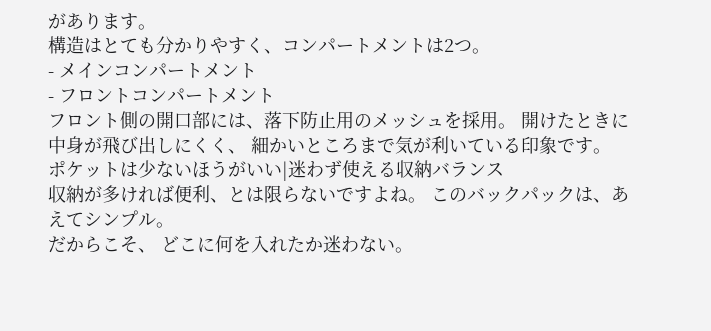があります。
構造はとても分かりやすく、コンパートメントは2つ。
- メインコンパートメント
- フロントコンパートメント
フロント側の開口部には、落下防止用のメッシュを採用。 開けたときに中身が飛び出しにくく、 細かいところまで気が利いている印象です。
ポケットは少ないほうがいい|迷わず使える収納バランス
収納が多ければ便利、とは限らないですよね。 このバックパックは、あえてシンプル。
だからこそ、 どこに何を入れたか迷わない。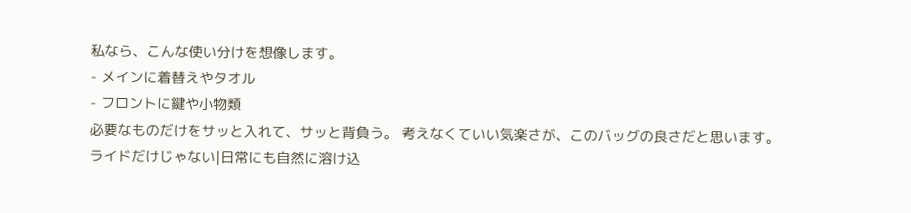私なら、こんな使い分けを想像します。
- メインに着替えやタオル
- フロントに鍵や小物類
必要なものだけをサッと入れて、サッと背負う。 考えなくていい気楽さが、このバッグの良さだと思います。
ライドだけじゃない|日常にも自然に溶け込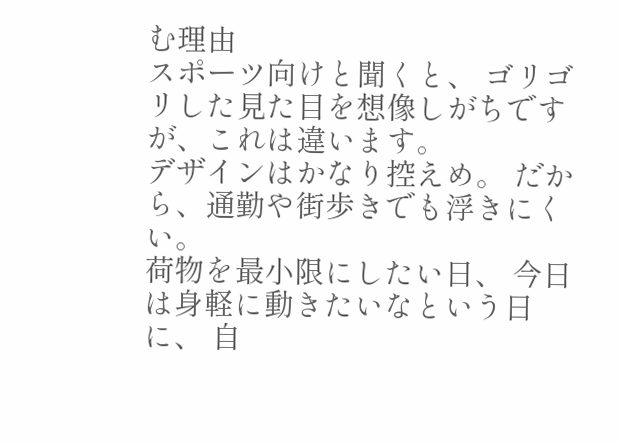む理由
スポーツ向けと聞くと、 ゴリゴリした見た目を想像しがちですが、これは違います。
デザインはかなり控えめ。 だから、通勤や街歩きでも浮きにくい。
荷物を最小限にしたい日、 今日は身軽に動きたいなという日に、 自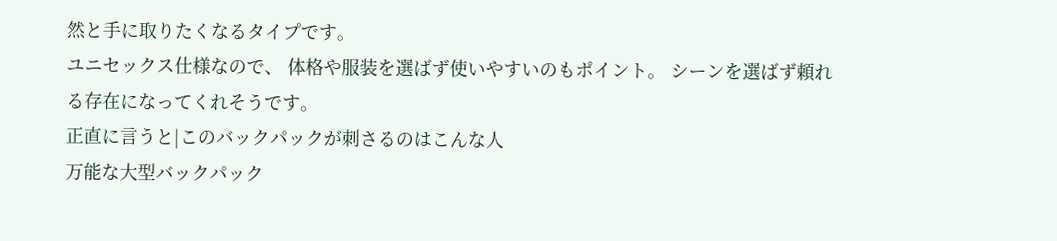然と手に取りたくなるタイプです。
ユニセックス仕様なので、 体格や服装を選ばず使いやすいのもポイント。 シーンを選ばず頼れる存在になってくれそうです。
正直に言うと|このバックパックが刺さるのはこんな人
万能な大型バックパック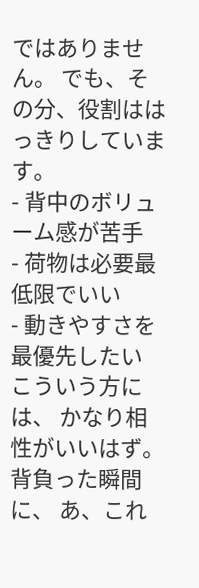ではありません。 でも、その分、役割ははっきりしています。
- 背中のボリューム感が苦手
- 荷物は必要最低限でいい
- 動きやすさを最優先したい
こういう方には、 かなり相性がいいはず。
背負った瞬間に、 あ、これ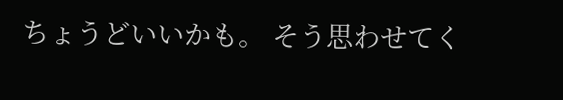ちょうどいいかも。 そう思わせてく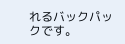れるバックパックです。